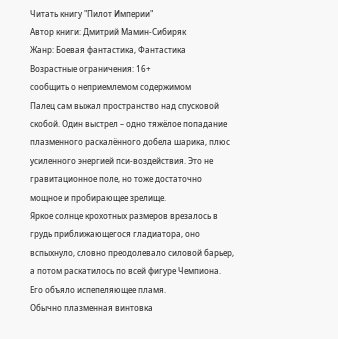Читать книгу "Пилот Империи"
Автор книги: Дмитрий Мамин-Сибиряк
Жанр: Боевая фантастика, Фантастика
Возрастные ограничения: 16+
сообщить о неприемлемом содержимом
Палец сам выжал пространство над спусковой скобой. Один выстрел – одно тяжёлое попадание плазменного раскалённого добела шарика, плюс усиленного энергией пси-воздействия. Это не гравитационное поле, но тоже достаточно мощное и пробирающее зрелище.
Яркое солнце крохотных размеров врезалось в грудь приближающегося гладиатора, оно вспыхнуло, словно преодолевало силовой барьер, а потом раскатилось по всей фигуре Чемпиона. Его объяло испепеляющее пламя.
Обычно плазменная винтовка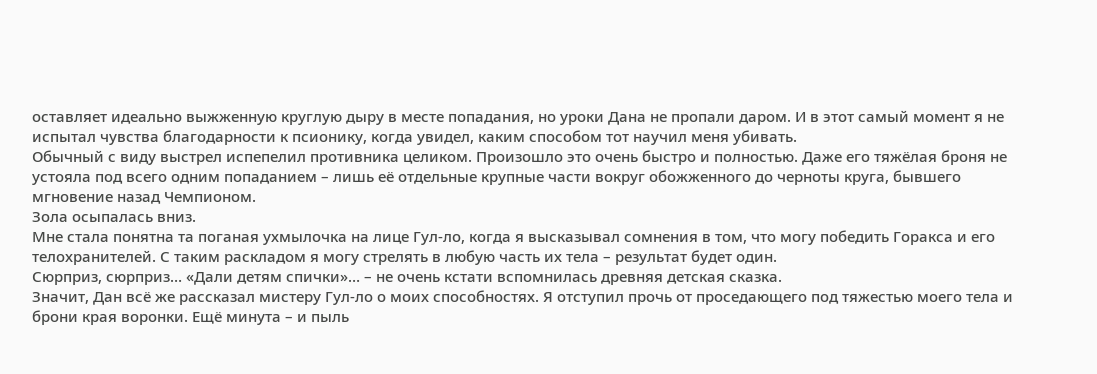оставляет идеально выжженную круглую дыру в месте попадания, но уроки Дана не пропали даром. И в этот самый момент я не испытал чувства благодарности к псионику, когда увидел, каким способом тот научил меня убивать.
Обычный с виду выстрел испепелил противника целиком. Произошло это очень быстро и полностью. Даже его тяжёлая броня не устояла под всего одним попаданием – лишь её отдельные крупные части вокруг обожженного до черноты круга, бывшего мгновение назад Чемпионом.
Зола осыпалась вниз.
Мне стала понятна та поганая ухмылочка на лице Гул-ло, когда я высказывал сомнения в том, что могу победить Горакса и его телохранителей. С таким раскладом я могу стрелять в любую часть их тела – результат будет один.
Сюрприз, сюрприз… «Дали детям спички»… – не очень кстати вспомнилась древняя детская сказка.
Значит, Дан всё же рассказал мистеру Гул-ло о моих способностях. Я отступил прочь от проседающего под тяжестью моего тела и брони края воронки. Ещё минута – и пыль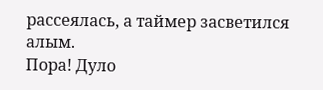рассеялась, а таймер засветился алым.
Пора! Дуло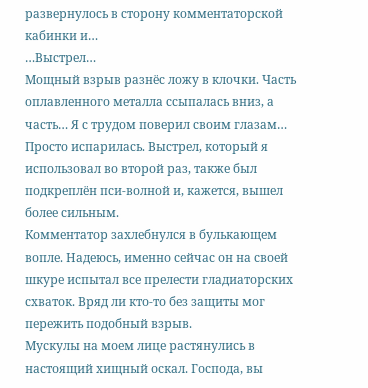развернулось в сторону комментаторской кабинки и…
…Выстрел…
Мощный взрыв разнёс ложу в клочки. Часть оплавленного металла ссыпалась вниз, а часть… Я с трудом поверил своим глазам… Просто испарилась. Выстрел, который я использовал во второй раз, также был подкреплён пси-волной и, кажется, вышел более сильным.
Комментатор захлебнулся в булькающем вопле. Надеюсь, именно сейчас он на своей шкуре испытал все прелести гладиаторских схваток. Вряд ли кто-то без защиты мог пережить подобный взрыв.
Мускулы на моем лице растянулись в настоящий хищный оскал. Господа, вы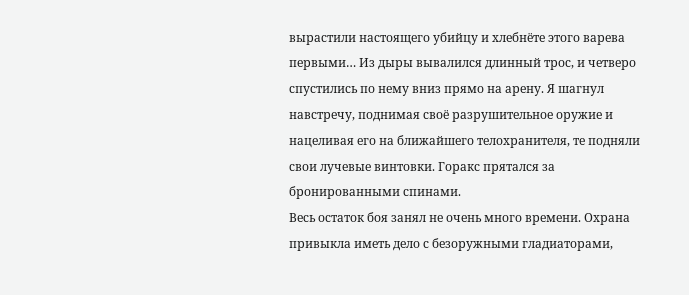вырастили настоящего убийцу и хлебнёте этого варева первыми… Из дыры вывалился длинный трос, и четверо спустились по нему вниз прямо на арену. Я шагнул навстречу, поднимая своё разрушительное оружие и нацеливая его на ближайшего телохранителя, те подняли свои лучевые винтовки. Горакс прятался за бронированными спинами.
Весь остаток боя занял не очень много времени. Охрана привыкла иметь дело с безоружными гладиаторами,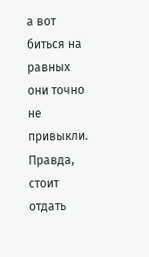а вот биться на равных они точно не привыкли. Правда, стоит отдать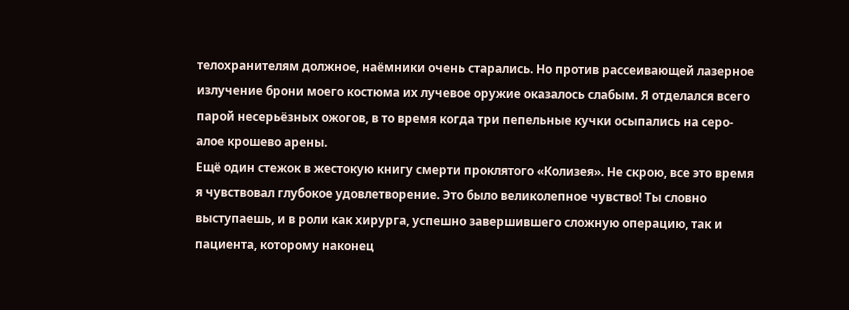телохранителям должное, наёмники очень старались. Но против рассеивающей лазерное излучение брони моего костюма их лучевое оружие оказалось слабым. Я отделался всего парой несерьёзных ожогов, в то время когда три пепельные кучки осыпались на серо-алое крошево арены.
Ещё один стежок в жестокую книгу смерти проклятого «Колизея». Не скрою, все это время я чувствовал глубокое удовлетворение. Это было великолепное чувство! Ты словно выступаешь, и в роли как хирурга, успешно завершившего сложную операцию, так и пациента, которому наконец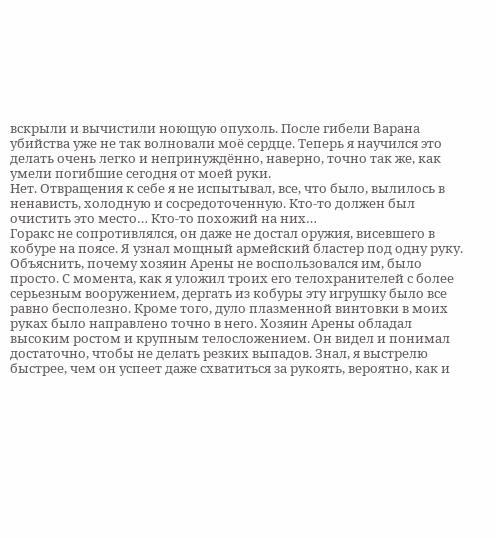вскрыли и вычистили ноющую опухоль. После гибели Варана убийства уже не так волновали моё сердце. Теперь я научился это делать очень легко и непринуждённо, наверно, точно так же, как умели погибшие сегодня от моей руки.
Нет. Отвращения к себе я не испытывал, все, что было, вылилось в ненависть, холодную и сосредоточенную. Кто-то должен был очистить это место… Кто-то похожий на них…
Горакс не сопротивлялся, он даже не достал оружия, висевшего в кобуре на поясе. Я узнал мощный армейский бластер под одну руку. Объяснить, почему хозяин Арены не воспользовался им, было просто. С момента, как я уложил троих его телохранителей с более серьезным вооружением, дергать из кобуры эту игрушку было все равно бесполезно. Кроме того, дуло плазменной винтовки в моих руках было направлено точно в него. Хозяин Арены обладал высоким ростом и крупным телосложением. Он видел и понимал достаточно, чтобы не делать резких выпадов. Знал, я выстрелю быстрее, чем он успеет даже схватиться за рукоять, вероятно, как и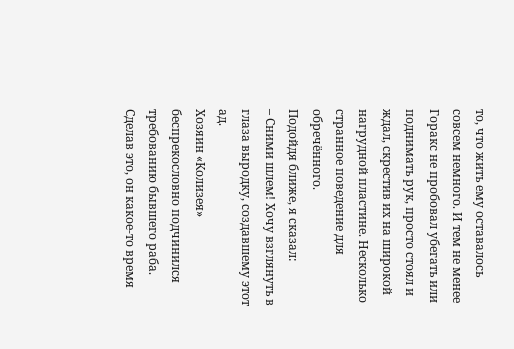то, что жить ему оставалось совсем немного. И тем не менее Горакс не пробовал убегать или поднимать рук, просто стоял и ждал, скрестив их на широкой нагрудной пластине. Несколько странное поведение для обречённого.
Подойдя ближе, я сказал:
– Сними шлем! Хочу взглянуть в глаза выродку, создавшему этот ад.
Хозяин «Колизея» беспрекословно подчинился требованию бывшего раба. Сделав это, он какое-то время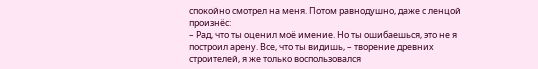спокойно смотрел на меня. Потом равнодушно, даже с ленцой произнёс:
– Рад, что ты оценил моё имение. Но ты ошибаешься, это не я построил арену. Все, что ты видишь, – творение древних строителей, я же только воспользовался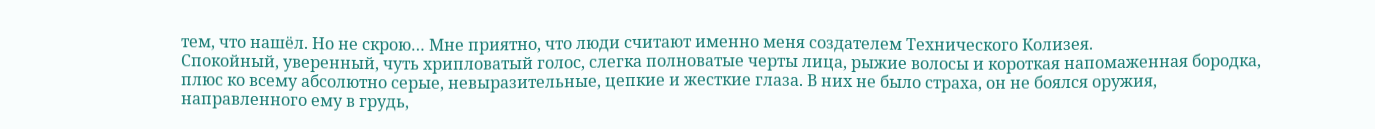тем, что нашёл. Но не скрою… Мне приятно, что люди считают именно меня создателем Технического Колизея.
Спокойный, уверенный, чуть хрипловатый голос, слегка полноватые черты лица, рыжие волосы и короткая напомаженная бородка, плюс ко всему абсолютно серые, невыразительные, цепкие и жесткие глаза. В них не было страха, он не боялся оружия, направленного ему в грудь,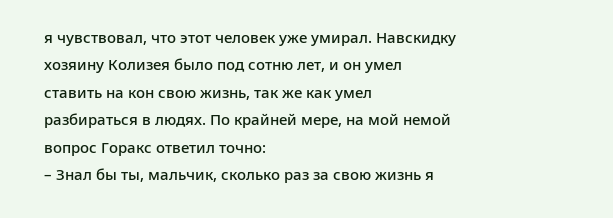я чувствовал, что этот человек уже умирал. Навскидку хозяину Колизея было под сотню лет, и он умел ставить на кон свою жизнь, так же как умел разбираться в людях. По крайней мере, на мой немой вопрос Горакс ответил точно:
– Знал бы ты, мальчик, сколько раз за свою жизнь я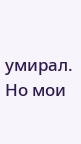умирал. Но мои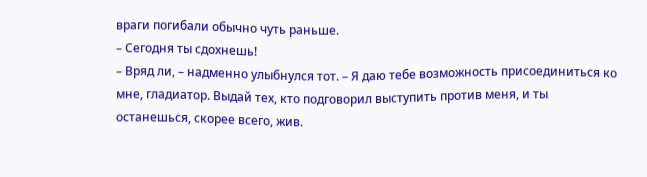враги погибали обычно чуть раньше.
– Сегодня ты сдохнешь!
– Вряд ли, – надменно улыбнулся тот. – Я даю тебе возможность присоединиться ко мне, гладиатор. Выдай тех, кто подговорил выступить против меня, и ты останешься, скорее всего, жив.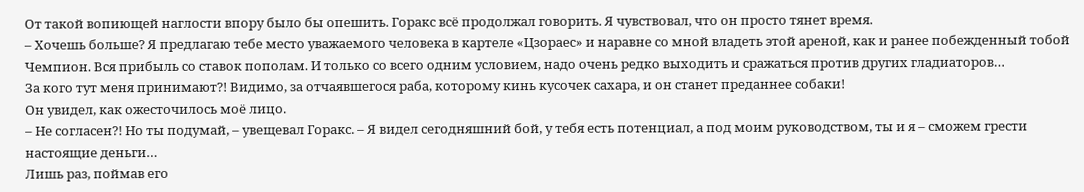От такой вопиющей наглости впору было бы опешить. Горакс всё продолжал говорить. Я чувствовал, что он просто тянет время.
– Хочешь больше? Я предлагаю тебе место уважаемого человека в картеле «Цзораес» и наравне со мной владеть этой ареной, как и ранее побежденный тобой Чемпион. Вся прибыль со ставок пополам. И только со всего одним условием, надо очень редко выходить и сражаться против других гладиаторов…
За кого тут меня принимают?! Видимо, за отчаявшегося раба, которому кинь кусочек сахара, и он станет преданнее собаки!
Он увидел, как ожесточилось моё лицо.
– Не согласен?! Но ты подумай, – увещевал Горакс. – Я видел сегодняшний бой, у тебя есть потенциал, а под моим руководством, ты и я – сможем грести настоящие деньги…
Лишь раз, поймав его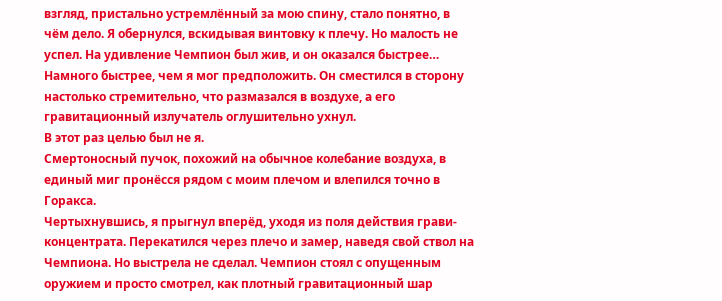взгляд, пристально устремлённый за мою спину, стало понятно, в чём дело. Я обернулся, вскидывая винтовку к плечу. Но малость не успел. На удивление Чемпион был жив, и он оказался быстрее…
Намного быстрее, чем я мог предположить. Он сместился в сторону настолько стремительно, что размазался в воздухе, а его гравитационный излучатель оглушительно ухнул.
В этот раз целью был не я.
Смертоносный пучок, похожий на обычное колебание воздуха, в единый миг пронёсся рядом с моим плечом и влепился точно в Горакса.
Чертыхнувшись, я прыгнул вперёд, уходя из поля действия грави-концентрата. Перекатился через плечо и замер, наведя свой ствол на Чемпиона. Но выстрела не сделал. Чемпион стоял с опущенным оружием и просто смотрел, как плотный гравитационный шар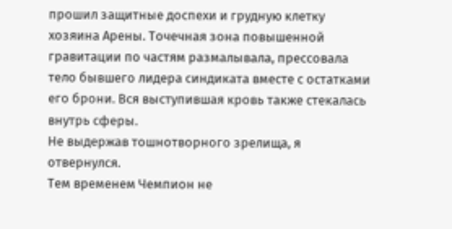прошил защитные доспехи и грудную клетку хозяина Арены. Точечная зона повышенной гравитации по частям размалывала, прессовала тело бывшего лидера синдиката вместе с остатками его брони. Вся выступившая кровь также стекалась внутрь сферы.
Не выдержав тошнотворного зрелища, я отвернулся.
Тем временем Чемпион не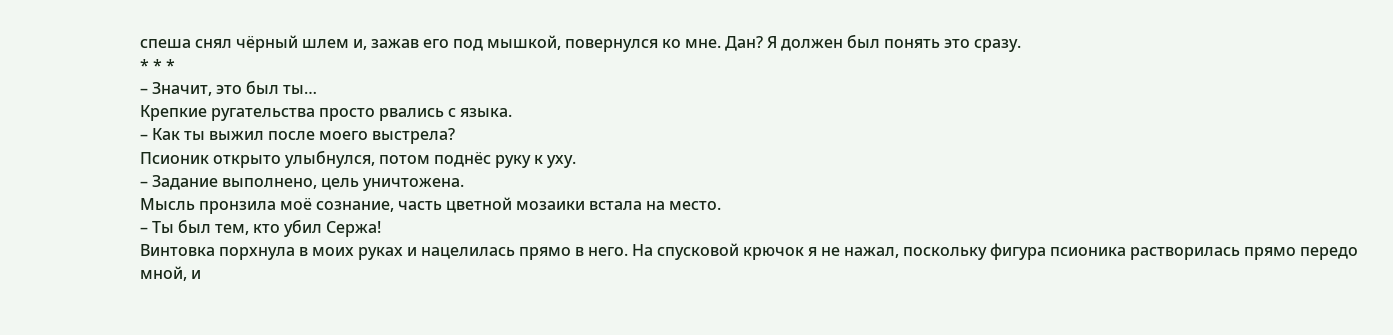спеша снял чёрный шлем и, зажав его под мышкой, повернулся ко мне. Дан? Я должен был понять это сразу.
* * *
– Значит, это был ты…
Крепкие ругательства просто рвались с языка.
– Как ты выжил после моего выстрела?
Псионик открыто улыбнулся, потом поднёс руку к уху.
– Задание выполнено, цель уничтожена.
Мысль пронзила моё сознание, часть цветной мозаики встала на место.
– Ты был тем, кто убил Сержа!
Винтовка порхнула в моих руках и нацелилась прямо в него. На спусковой крючок я не нажал, поскольку фигура псионика растворилась прямо передо мной, и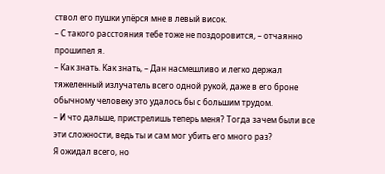ствол его пушки упёрся мне в левый висок.
– С такого расстояния тебе тоже не поздоровится, – отчаянно прошипел я.
– Как знать. Как знать, – Дан насмешливо и легко держал тяжеленный излучатель всего одной рукой, даже в его броне обычному человеку это удалось бы с большим трудом.
– И что дальше, пристрелишь теперь меня? Тогда зачем были все эти сложности, ведь ты и сам мог убить его много раз?
Я ожидал всего, но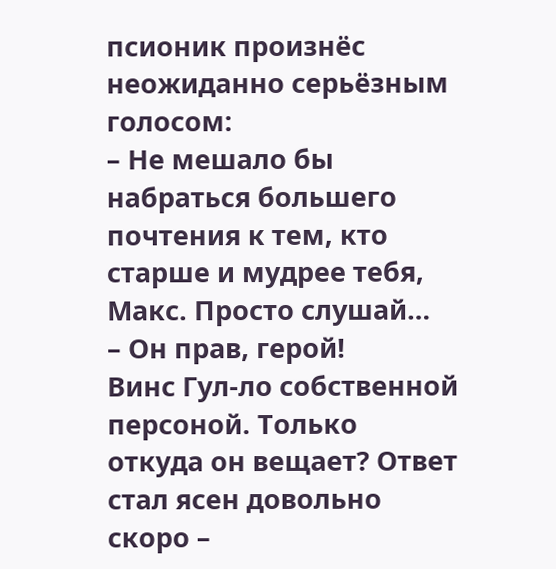псионик произнёс неожиданно серьёзным голосом:
– Не мешало бы набраться большего почтения к тем, кто старше и мудрее тебя, Макс. Просто слушай…
– Он прав, герой!
Винс Гул-ло собственной персоной. Только откуда он вещает? Ответ стал ясен довольно скоро –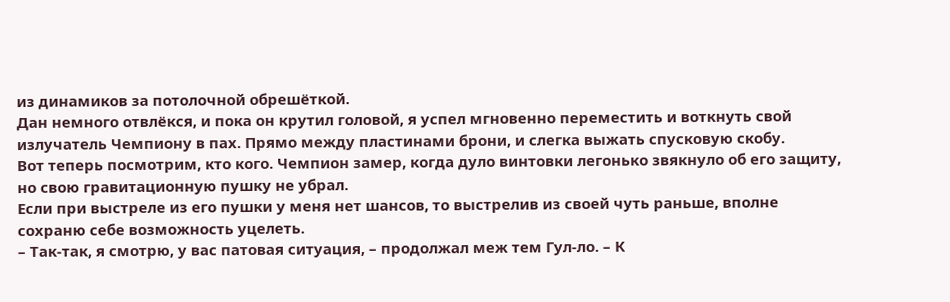из динамиков за потолочной обрешёткой.
Дан немного отвлёкся, и пока он крутил головой, я успел мгновенно переместить и воткнуть свой излучатель Чемпиону в пах. Прямо между пластинами брони, и слегка выжать спусковую скобу.
Вот теперь посмотрим, кто кого. Чемпион замер, когда дуло винтовки легонько звякнуло об его защиту, но свою гравитационную пушку не убрал.
Если при выстреле из его пушки у меня нет шансов, то выстрелив из своей чуть раньше, вполне сохраню себе возможность уцелеть.
– Так-так, я смотрю, у вас патовая ситуация, – продолжал меж тем Гул-ло. – К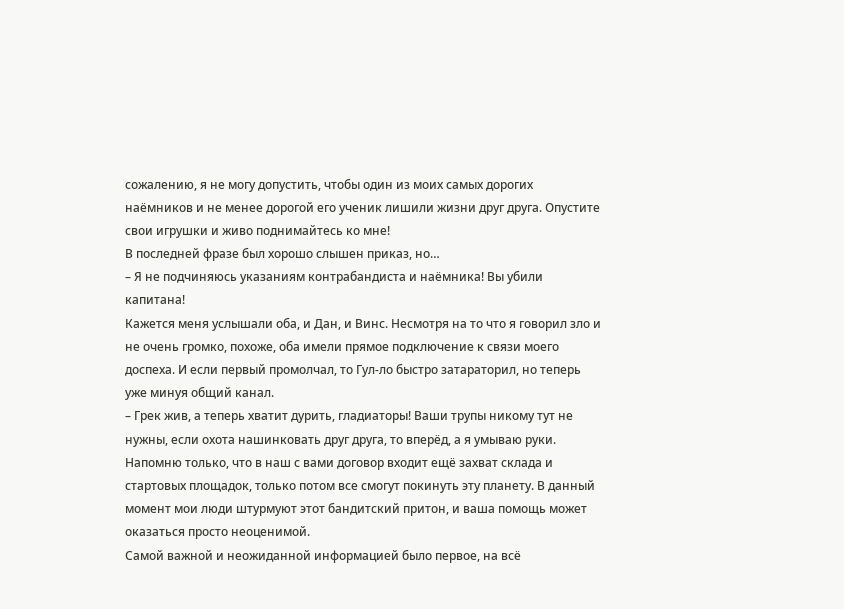сожалению, я не могу допустить, чтобы один из моих самых дорогих наёмников и не менее дорогой его ученик лишили жизни друг друга. Опустите свои игрушки и живо поднимайтесь ко мне!
В последней фразе был хорошо слышен приказ, но…
– Я не подчиняюсь указаниям контрабандиста и наёмника! Вы убили капитана!
Кажется меня услышали оба, и Дан, и Винс. Несмотря на то что я говорил зло и не очень громко, похоже, оба имели прямое подключение к связи моего доспеха. И если первый промолчал, то Гул-ло быстро затараторил, но теперь уже минуя общий канал.
– Грек жив, а теперь хватит дурить, гладиаторы! Ваши трупы никому тут не нужны, если охота нашинковать друг друга, то вперёд, а я умываю руки. Напомню только, что в наш с вами договор входит ещё захват склада и стартовых площадок, только потом все смогут покинуть эту планету. В данный момент мои люди штурмуют этот бандитский притон, и ваша помощь может оказаться просто неоценимой.
Самой важной и неожиданной информацией было первое, на всё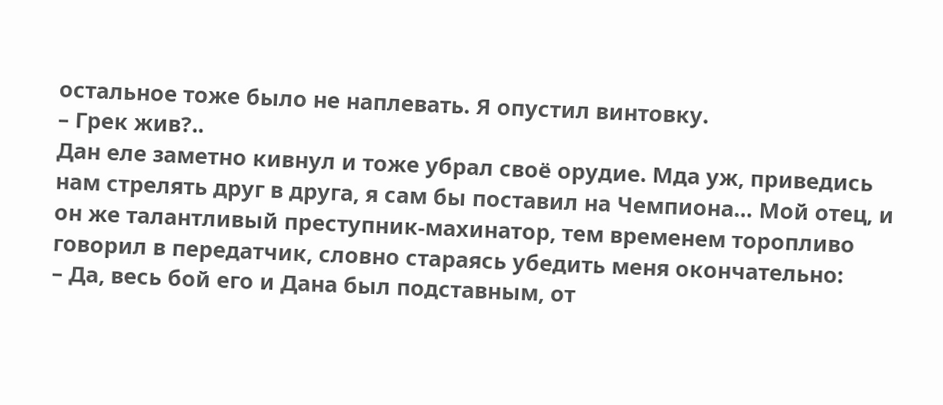остальное тоже было не наплевать. Я опустил винтовку.
– Грек жив?..
Дан еле заметно кивнул и тоже убрал своё орудие. Мда уж, приведись нам стрелять друг в друга, я сам бы поставил на Чемпиона… Мой отец, и он же талантливый преступник-махинатор, тем временем торопливо говорил в передатчик, словно стараясь убедить меня окончательно:
– Да, весь бой его и Дана был подставным, от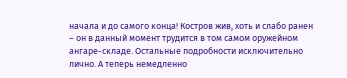начала и до самого конца! Костров жив, хоть и слабо ранен – он в данный момент трудится в том самом оружейном ангаре-складе. Остальные подробности исключительно лично. А теперь немедленно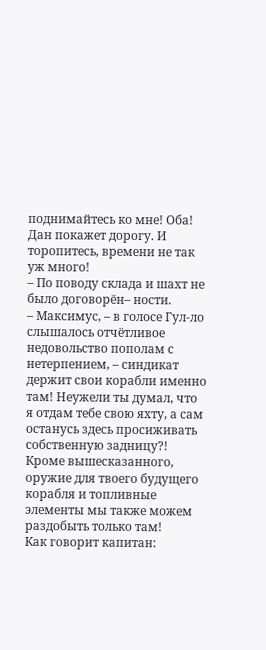поднимайтесь ко мне! Оба! Дан покажет дорогу. И торопитесь, времени не так уж много!
– По поводу склада и шахт не было договорён– ности.
– Максимус, – в голосе Гул-ло слышалось отчётливое недовольство пополам с нетерпением, – синдикат держит свои корабли именно там! Неужели ты думал, что я отдам тебе свою яхту, а сам останусь здесь просиживать собственную задницу?! Кроме вышесказанного, оружие для твоего будущего корабля и топливные элементы мы также можем раздобыть только там!
Как говорит капитан: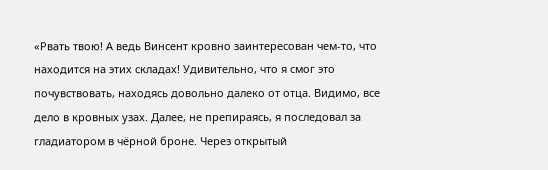«Рвать твою! А ведь Винсент кровно заинтересован чем-то, что находится на этих складах! Удивительно, что я смог это почувствовать, находясь довольно далеко от отца. Видимо, все дело в кровных узах. Далее, не препираясь, я последовал за гладиатором в чёрной броне. Через открытый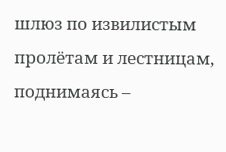шлюз по извилистым пролётам и лестницам, поднимаясь –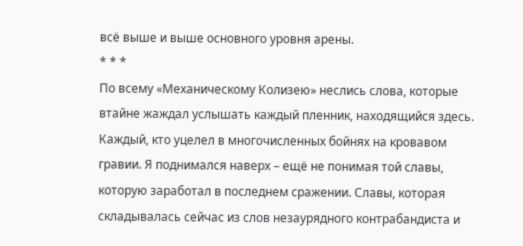всё выше и выше основного уровня арены.
* * *
По всему «Механическому Колизею» неслись слова, которые втайне жаждал услышать каждый пленник, находящийся здесь. Каждый, кто уцелел в многочисленных бойнях на кровавом гравии. Я поднимался наверх – ещё не понимая той славы, которую заработал в последнем сражении. Славы, которая складывалась сейчас из слов незаурядного контрабандиста и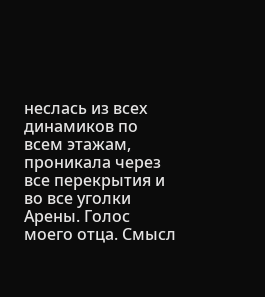неслась из всех динамиков по всем этажам, проникала через все перекрытия и во все уголки Арены. Голос моего отца. Смысл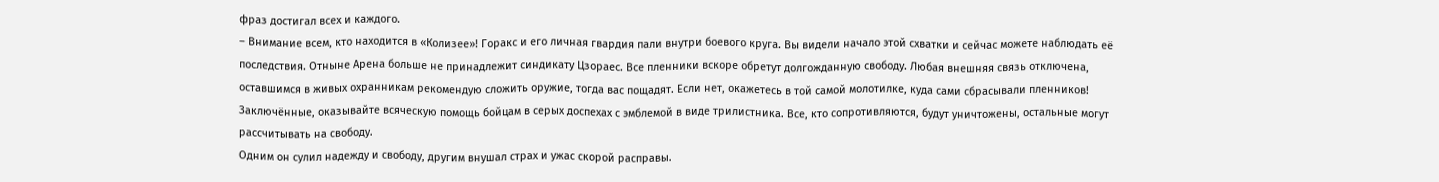фраз достигал всех и каждого.
– Внимание всем, кто находится в «Колизее»! Горакс и его личная гвардия пали внутри боевого круга. Вы видели начало этой схватки и сейчас можете наблюдать её последствия. Отныне Арена больше не принадлежит синдикату Цзораес. Все пленники вскоре обретут долгожданную свободу. Любая внешняя связь отключена, оставшимся в живых охранникам рекомендую сложить оружие, тогда вас пощадят. Если нет, окажетесь в той самой молотилке, куда сами сбрасывали пленников! Заключённые, оказывайте всяческую помощь бойцам в серых доспехах с эмблемой в виде трилистника. Все, кто сопротивляются, будут уничтожены, остальные могут рассчитывать на свободу.
Одним он сулил надежду и свободу, другим внушал страх и ужас скорой расправы.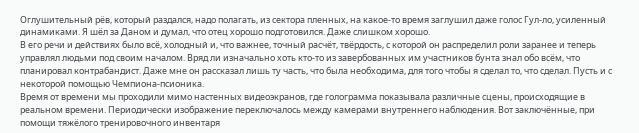Оглушительный рёв, который раздался, надо полагать, из сектора пленных, на какое-то время заглушил даже голос Гул-ло, усиленный динамиками. Я шёл за Даном и думал, что отец хорошо подготовился. Даже слишком хорошо.
В его речи и действиях было всё, холодный и, что важнее, точный расчёт, твёрдость, с которой он распределил роли заранее и теперь управлял людьми под своим началом. Вряд ли изначально хоть кто-то из завербованных им участников бунта знал обо всём, что планировал контрабандист. Даже мне он рассказал лишь ту часть, что была необходима, для того чтобы я сделал то, что сделал. Пусть и с некоторой помощью Чемпиона-псионика.
Время от времени мы проходили мимо настенных видеоэкранов, где голограмма показывала различные сцены, происходящие в реальном времени. Периодически изображение переключалось между камерами внутреннего наблюдения. Вот заключённые, при помощи тяжёлого тренировочного инвентаря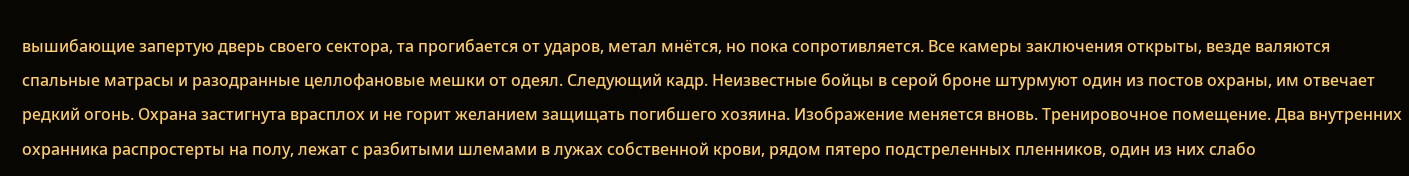вышибающие запертую дверь своего сектора, та прогибается от ударов, метал мнётся, но пока сопротивляется. Все камеры заключения открыты, везде валяются спальные матрасы и разодранные целлофановые мешки от одеял. Следующий кадр. Неизвестные бойцы в серой броне штурмуют один из постов охраны, им отвечает редкий огонь. Охрана застигнута врасплох и не горит желанием защищать погибшего хозяина. Изображение меняется вновь. Тренировочное помещение. Два внутренних охранника распростерты на полу, лежат с разбитыми шлемами в лужах собственной крови, рядом пятеро подстреленных пленников, один из них слабо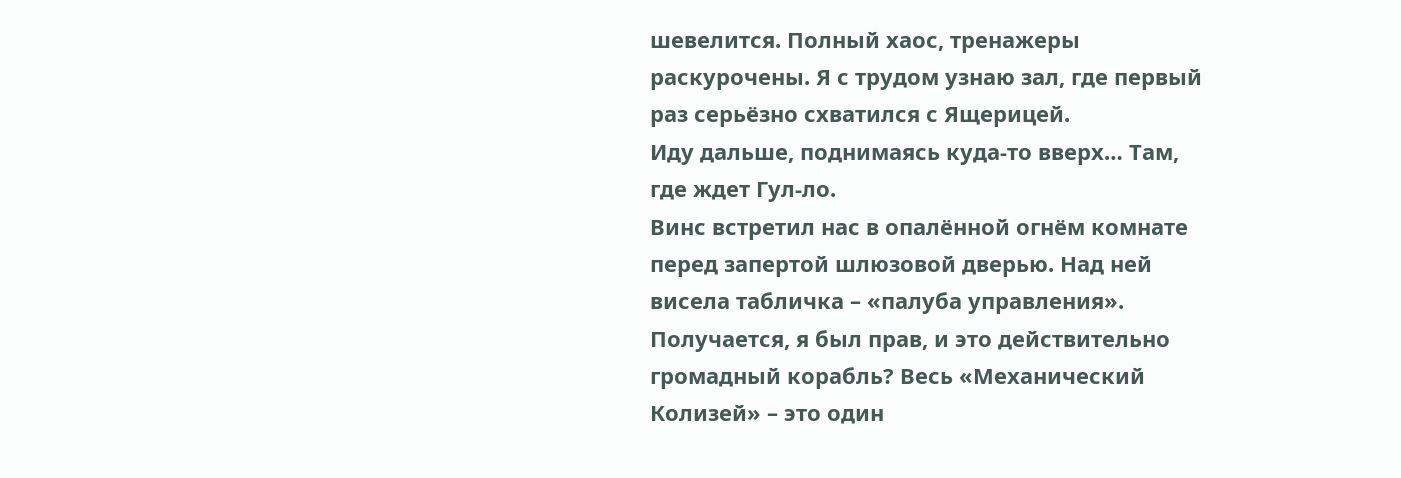шевелится. Полный хаос, тренажеры раскурочены. Я с трудом узнаю зал, где первый раз серьёзно схватился с Ящерицей.
Иду дальше, поднимаясь куда-то вверх… Там, где ждет Гул-ло.
Винс встретил нас в опалённой огнём комнате перед запертой шлюзовой дверью. Над ней висела табличка – «палуба управления». Получается, я был прав, и это действительно громадный корабль? Весь «Механический Колизей» – это один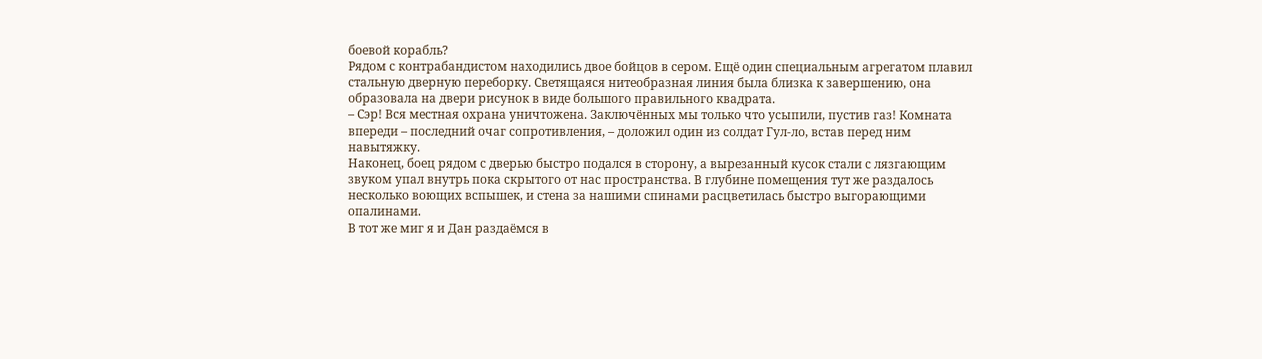боевой корабль?
Рядом с контрабандистом находились двое бойцов в сером. Ещё один специальным агрегатом плавил стальную дверную переборку. Светящаяся нитеобразная линия была близка к завершению, она образовала на двери рисунок в виде большого правильного квадрата.
– Сэр! Вся местная охрана уничтожена. Заключённых мы только что усыпили, пустив газ! Комната впереди – последний очаг сопротивления, – доложил один из солдат Гул-ло, встав перед ним навытяжку.
Наконец, боец рядом с дверью быстро подался в сторону, а вырезанный кусок стали с лязгающим звуком упал внутрь пока скрытого от нас пространства. В глубине помещения тут же раздалось несколько воющих вспышек, и стена за нашими спинами расцветилась быстро выгорающими опалинами.
В тот же миг я и Дан раздаёмся в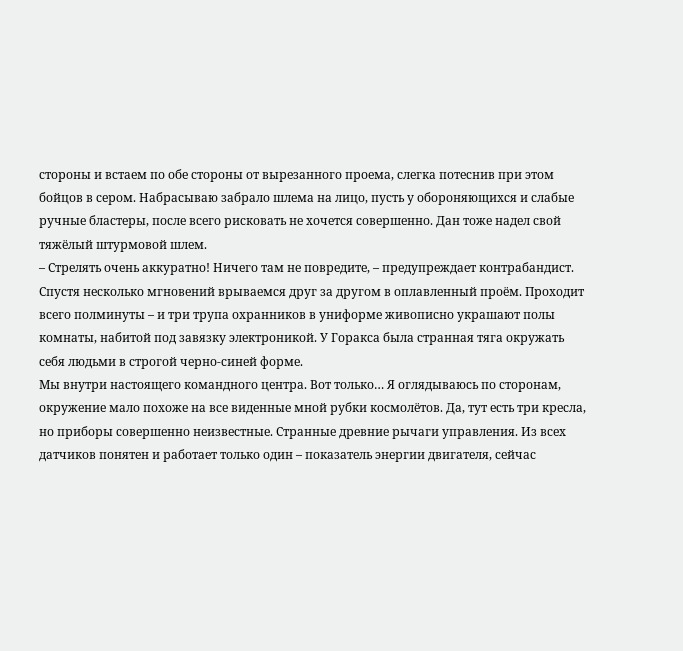стороны и встаем по обе стороны от вырезанного проема, слегка потеснив при этом бойцов в сером. Набрасываю забрало шлема на лицо, пусть у обороняющихся и слабые ручные бластеры, после всего рисковать не хочется совершенно. Дан тоже надел свой тяжёлый штурмовой шлем.
– Стрелять очень аккуратно! Ничего там не повредите, – предупреждает контрабандист.
Спустя несколько мгновений врываемся друг за другом в оплавленный проём. Проходит всего полминуты – и три трупа охранников в униформе живописно украшают полы комнаты, набитой под завязку электроникой. У Горакса была странная тяга окружать себя людьми в строгой черно-синей форме.
Мы внутри настоящего командного центра. Вот только… Я оглядываюсь по сторонам, окружение мало похоже на все виденные мной рубки космолётов. Да, тут есть три кресла, но приборы совершенно неизвестные. Странные древние рычаги управления. Из всех датчиков понятен и работает только один – показатель энергии двигателя, сейчас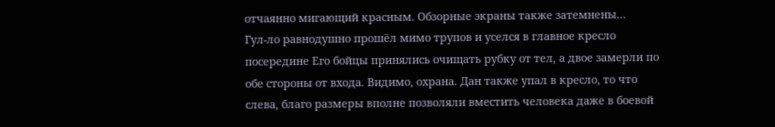отчаянно мигающий красным. Обзорные экраны также затемнены…
Гул-ло равнодушно прошёл мимо трупов и уселся в главное кресло посередине Его бойцы принялись очищать рубку от тел, а двое замерли по обе стороны от входа. Видимо, охрана. Дан также упал в кресло, то что слева, благо размеры вполне позволяли вместить человека даже в боевой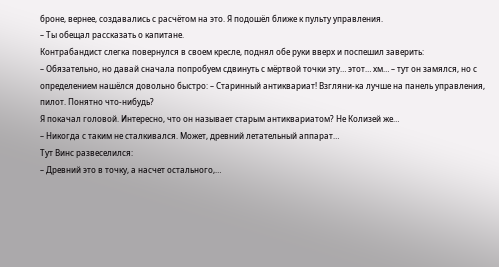броне, вернее, создавались с расчётом на это. Я подошёл ближе к пульту управления.
– Ты обещал рассказать о капитане.
Контрабандист слегка повернулся в своем кресле, поднял обе руки вверх и поспешил заверить:
– Обязательно, но давай сначала попробуем сдвинуть с мёртвой точки эту… этот… хм… – тут он замялся, но с определением нашёлся довольно быстро: – Старинный антиквариат! Взгляни-ка лучше на панель управления, пилот. Понятно что-нибудь?
Я покачал головой. Интересно, что он называет старым антиквариатом? Не Колизей же…
– Никогда с таким не сталкивался. Может, древний летательный аппарат…
Тут Винс развеселился:
– Древний это в точку, а насчет остального,…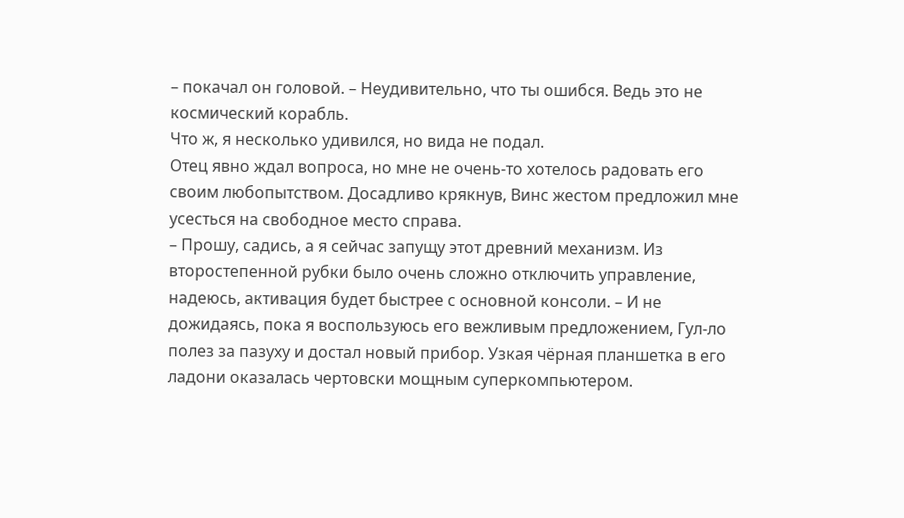– покачал он головой. – Неудивительно, что ты ошибся. Ведь это не космический корабль.
Что ж, я несколько удивился, но вида не подал.
Отец явно ждал вопроса, но мне не очень-то хотелось радовать его своим любопытством. Досадливо крякнув, Винс жестом предложил мне усесться на свободное место справа.
– Прошу, садись, а я сейчас запущу этот древний механизм. Из второстепенной рубки было очень сложно отключить управление, надеюсь, активация будет быстрее с основной консоли. – И не дожидаясь, пока я воспользуюсь его вежливым предложением, Гул-ло полез за пазуху и достал новый прибор. Узкая чёрная планшетка в его ладони оказалась чертовски мощным суперкомпьютером.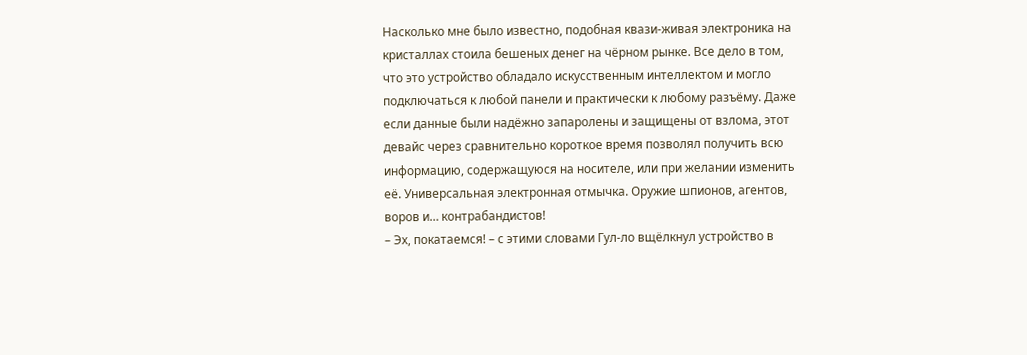Насколько мне было известно, подобная квази-живая электроника на кристаллах стоила бешеных денег на чёрном рынке. Все дело в том, что это устройство обладало искусственным интеллектом и могло подключаться к любой панели и практически к любому разъёму. Даже если данные были надёжно запаролены и защищены от взлома, этот девайс через сравнительно короткое время позволял получить всю информацию, содержащуюся на носителе, или при желании изменить её. Универсальная электронная отмычка. Оружие шпионов, агентов, воров и… контрабандистов!
– Эх, покатаемся! – с этими словами Гул-ло вщёлкнул устройство в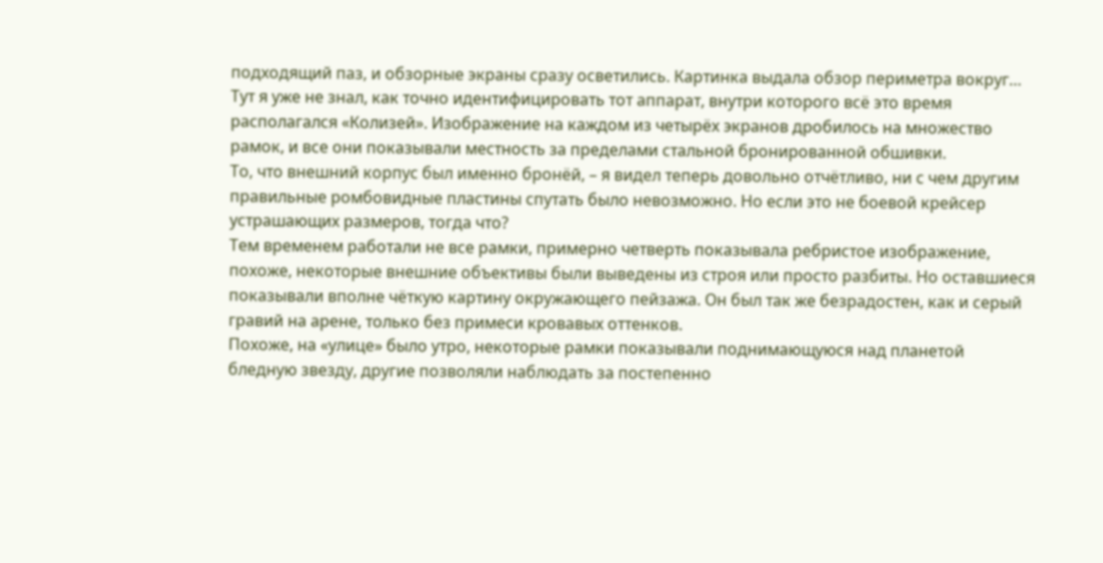подходящий паз, и обзорные экраны сразу осветились. Картинка выдала обзор периметра вокруг… Тут я уже не знал, как точно идентифицировать тот аппарат, внутри которого всё это время располагался «Колизей». Изображение на каждом из четырёх экранов дробилось на множество рамок, и все они показывали местность за пределами стальной бронированной обшивки.
То, что внешний корпус был именно бронёй, – я видел теперь довольно отчётливо, ни с чем другим правильные ромбовидные пластины спутать было невозможно. Но если это не боевой крейсер устрашающих размеров, тогда что?
Тем временем работали не все рамки, примерно четверть показывала ребристое изображение, похоже, некоторые внешние объективы были выведены из строя или просто разбиты. Но оставшиеся показывали вполне чёткую картину окружающего пейзажа. Он был так же безрадостен, как и серый гравий на арене, только без примеси кровавых оттенков.
Похоже, на «улице» было утро, некоторые рамки показывали поднимающуюся над планетой бледную звезду, другие позволяли наблюдать за постепенно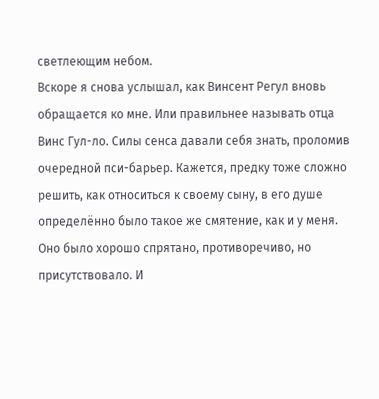светлеющим небом.
Вскоре я снова услышал, как Винсент Регул вновь обращается ко мне. Или правильнее называть отца Винс Гул-ло. Силы сенса давали себя знать, проломив очередной пси-барьер. Кажется, предку тоже сложно решить, как относиться к своему сыну, в его душе определённо было такое же смятение, как и у меня. Оно было хорошо спрятано, противоречиво, но присутствовало. И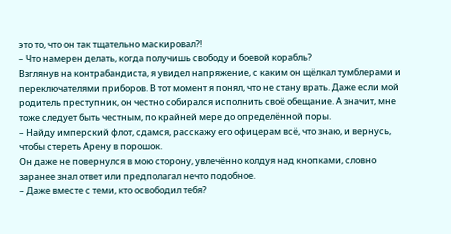это то, что он так тщательно маскировал?!
– Что намерен делать, когда получишь свободу и боевой корабль?
Взглянув на контрабандиста, я увидел напряжение, с каким он щёлкал тумблерами и переключателями приборов. В тот момент я понял, что не стану врать. Даже если мой родитель преступник, он честно собирался исполнить своё обещание. А значит, мне тоже следует быть честным, по крайней мере до определённой поры.
– Найду имперский флот, сдамся, расскажу его офицерам всё, что знаю, и вернусь, чтобы стереть Арену в порошок.
Он даже не повернулся в мою сторону, увлечённо колдуя над кнопками, словно заранее знал ответ или предполагал нечто подобное.
– Даже вместе с теми, кто освободил тебя?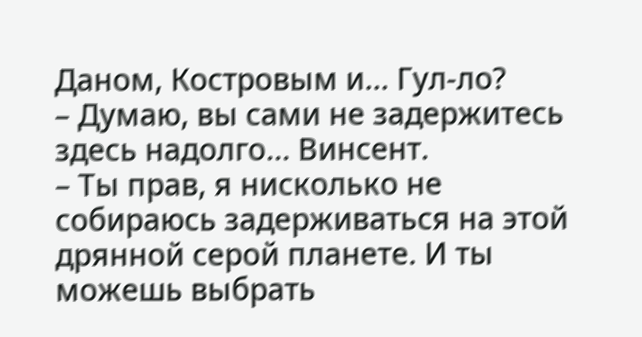Даном, Костровым и… Гул-ло?
– Думаю, вы сами не задержитесь здесь надолго… Винсент.
– Ты прав, я нисколько не собираюсь задерживаться на этой дрянной серой планете. И ты можешь выбрать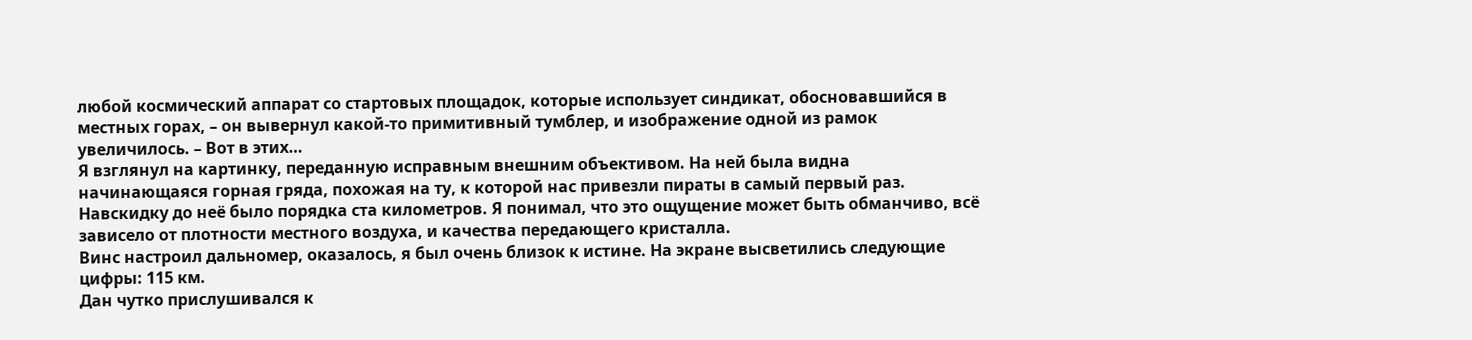любой космический аппарат со стартовых площадок, которые использует синдикат, обосновавшийся в местных горах, – он вывернул какой-то примитивный тумблер, и изображение одной из рамок увеличилось. – Вот в этих…
Я взглянул на картинку, переданную исправным внешним объективом. На ней была видна начинающаяся горная гряда, похожая на ту, к которой нас привезли пираты в самый первый раз. Навскидку до неё было порядка ста километров. Я понимал, что это ощущение может быть обманчиво, всё зависело от плотности местного воздуха, и качества передающего кристалла.
Винс настроил дальномер, оказалось, я был очень близок к истине. На экране высветились следующие цифры: 115 км.
Дан чутко прислушивался к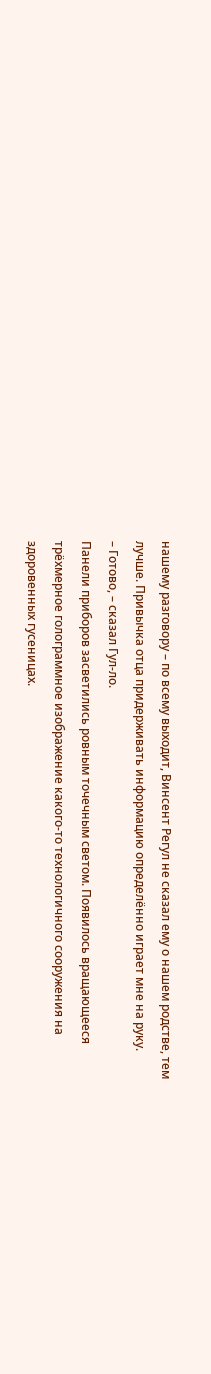нашему разговору – по всему выходит, Винсент Регул не сказал ему о нашем родстве, тем лучше. Привычка отца придерживать информацию определённо играет мне на руку.
– Готово, – сказал Гул-ло.
Панели приборов засветились ровным точечным светом. Появилось вращающееся трёхмерное голограммное изображение какого-то технологичного сооружения на здоровенных гусеницах.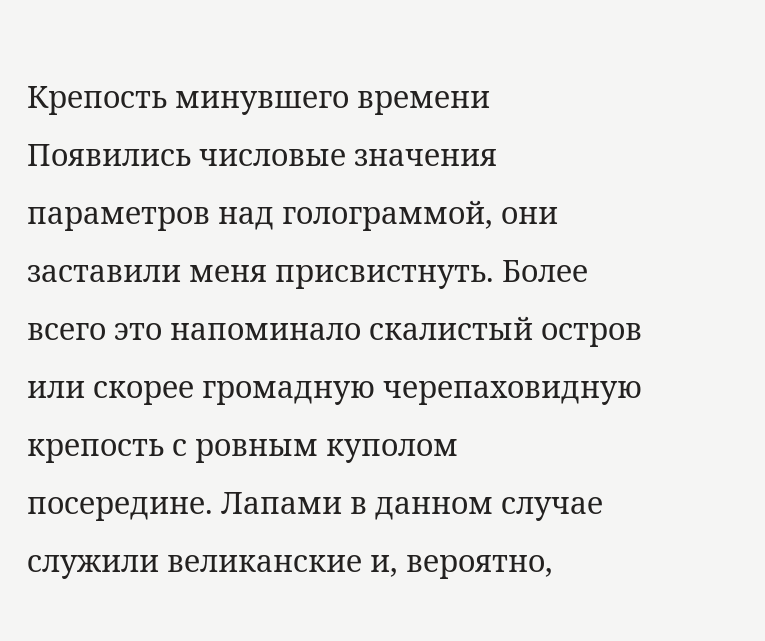Крепость минувшего времени
Появились числовые значения параметров над голограммой, они заставили меня присвистнуть. Более всего это напоминало скалистый остров или скорее громадную черепаховидную крепость с ровным куполом посередине. Лапами в данном случае служили великанские и, вероятно,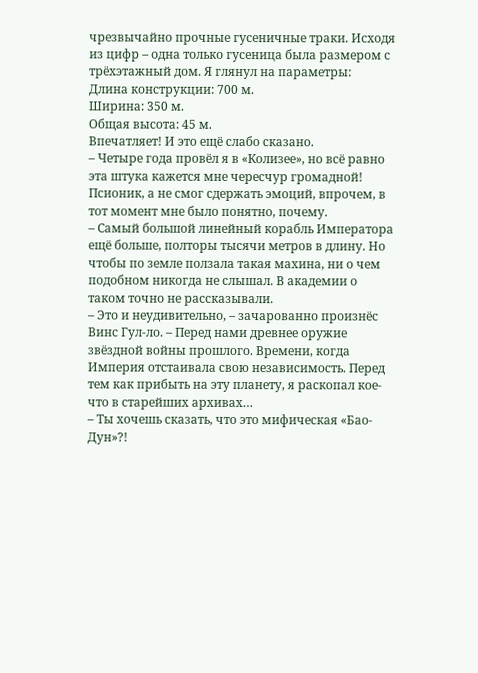чрезвычайно прочные гусеничные траки. Исходя из цифр – одна только гусеница была размером с трёхэтажный дом. Я глянул на параметры:
Длина конструкции: 700 м.
Ширина: 350 м.
Общая высота: 45 м.
Впечатляет! И это ещё слабо сказано.
– Четыре года провёл я в «Колизее», но всё равно эта штука кажется мне чересчур громадной!
Псионик, а не смог сдержать эмоций, впрочем, в тот момент мне было понятно, почему.
– Самый большой линейный корабль Императора ещё больше, полторы тысячи метров в длину. Но чтобы по земле ползала такая махина, ни о чем подобном никогда не слышал. В академии о таком точно не рассказывали.
– Это и неудивительно, – зачарованно произнёс Винс Гул-ло. – Перед нами древнее оружие звёздной войны прошлого. Времени, когда Империя отстаивала свою независимость. Перед тем как прибыть на эту планету, я раскопал кое-что в старейших архивах…
– Ты хочешь сказать, что это мифическая «Бао-Дун»?!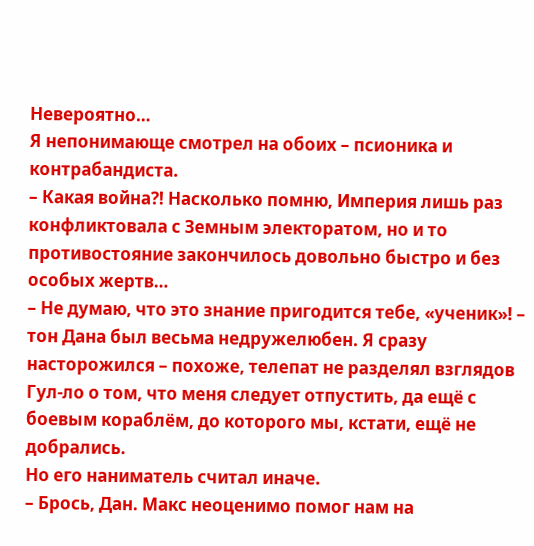Невероятно…
Я непонимающе смотрел на обоих – псионика и контрабандиста.
– Какая война?! Насколько помню, Империя лишь раз конфликтовала с Земным электоратом, но и то противостояние закончилось довольно быстро и без особых жертв…
– Не думаю, что это знание пригодится тебе, «ученик»! – тон Дана был весьма недружелюбен. Я сразу насторожился – похоже, телепат не разделял взглядов Гул-ло о том, что меня следует отпустить, да ещё с боевым кораблём, до которого мы, кстати, ещё не добрались.
Но его наниматель считал иначе.
– Брось, Дан. Макс неоценимо помог нам на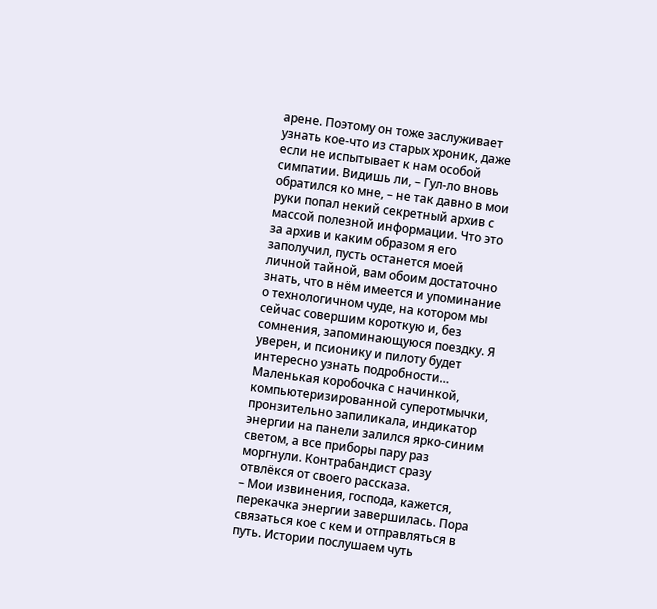арене. Поэтому он тоже заслуживает узнать кое-что из старых хроник, даже если не испытывает к нам особой симпатии. Видишь ли, – Гул-ло вновь обратился ко мне, – не так давно в мои руки попал некий секретный архив с массой полезной информации. Что это за архив и каким образом я его заполучил, пусть останется моей личной тайной, вам обоим достаточно знать, что в нём имеется и упоминание о технологичном чуде, на котором мы сейчас совершим короткую и, без сомнения, запоминающуюся поездку. Я уверен, и псионику и пилоту будет интересно узнать подробности…
Маленькая коробочка с начинкой, компьютеризированной суперотмычки, пронзительно запиликала, индикатор энергии на панели залился ярко-синим светом, а все приборы пару раз моргнули. Контрабандист сразу отвлёкся от своего рассказа.
– Мои извинения, господа, кажется, перекачка энергии завершилась. Пора связаться кое с кем и отправляться в путь. Истории послушаем чуть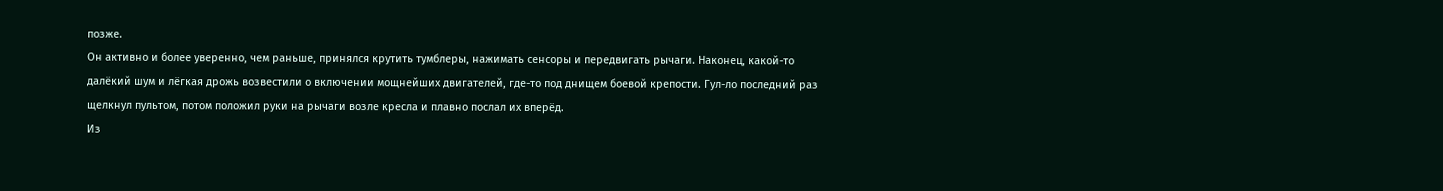позже.
Он активно и более уверенно, чем раньше, принялся крутить тумблеры, нажимать сенсоры и передвигать рычаги. Наконец, какой-то далёкий шум и лёгкая дрожь возвестили о включении мощнейших двигателей, где-то под днищем боевой крепости. Гул-ло последний раз щелкнул пультом, потом положил руки на рычаги возле кресла и плавно послал их вперёд.
Из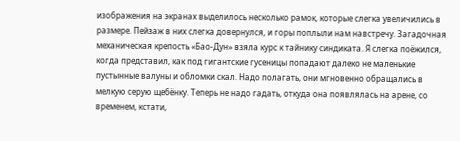изображения на экранах выделилось несколько рамок, которые слегка увеличились в размере. Пейзаж в них слегка довернулся, и горы поплыли нам навстречу. Загадочная механическая крепость «Бао-Дун» взяла курс к тайнику синдиката. Я слегка поёжился, когда представил, как под гигантские гусеницы попадают далеко не маленькие пустынные валуны и обломки скал. Надо полагать, они мгновенно обращались в мелкую серую щебёнку. Теперь не надо гадать, откуда она появлялась на арене, со временем, кстати,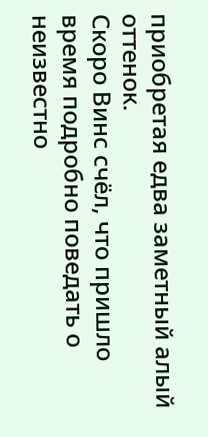приобретая едва заметный алый оттенок.
Скоро Винс счёл, что пришло время подробно поведать о неизвестно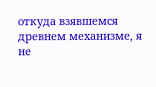откуда взявшемся древнем механизме, я не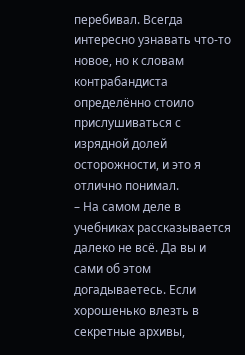перебивал. Всегда интересно узнавать что-то новое, но к словам контрабандиста определённо стоило прислушиваться с изрядной долей осторожности, и это я отлично понимал.
– На самом деле в учебниках рассказывается далеко не всё. Да вы и сами об этом догадываетесь. Если хорошенько влезть в секретные архивы,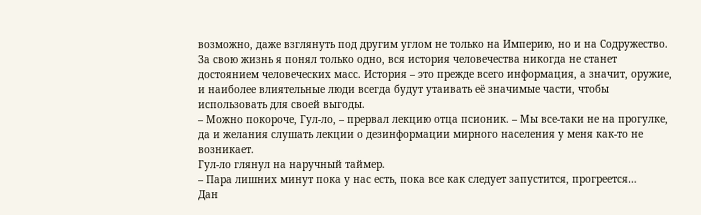возможно, даже взглянуть под другим углом не только на Империю, но и на Содружество. За свою жизнь я понял только одно, вся история человечества никогда не станет достоянием человеческих масс. История – это прежде всего информация, а значит, оружие, и наиболее влиятельные люди всегда будут утаивать её значимые части, чтобы использовать для своей выгоды.
– Можно покороче, Гул-ло, – прервал лекцию отца псионик. – Мы все-таки не на прогулке, да и желания слушать лекции о дезинформации мирного населения у меня как-то не возникает.
Гул-ло глянул на наручный таймер.
– Пара лишних минут пока у нас есть, пока все как следует запустится, прогреется…
Дан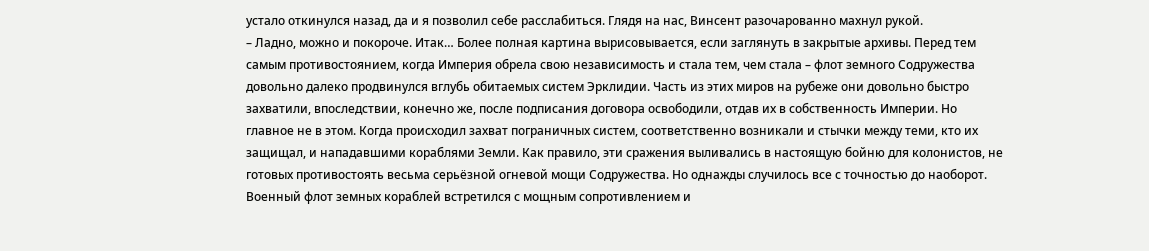устало откинулся назад, да и я позволил себе расслабиться. Глядя на нас, Винсент разочарованно махнул рукой.
– Ладно, можно и покороче. Итак… Более полная картина вырисовывается, если заглянуть в закрытые архивы. Перед тем самым противостоянием, когда Империя обрела свою независимость и стала тем, чем стала – флот земного Содружества довольно далеко продвинулся вглубь обитаемых систем Эрклидии. Часть из этих миров на рубеже они довольно быстро захватили, впоследствии, конечно же, после подписания договора освободили, отдав их в собственность Империи. Но главное не в этом. Когда происходил захват пограничных систем, соответственно возникали и стычки между теми, кто их защищал, и нападавшими кораблями Земли. Как правило, эти сражения выливались в настоящую бойню для колонистов, не готовых противостоять весьма серьёзной огневой мощи Содружества. Но однажды случилось все с точностью до наоборот. Военный флот земных кораблей встретился с мощным сопротивлением и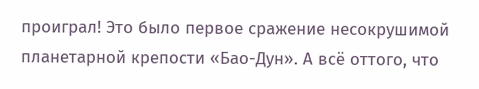проиграл! Это было первое сражение несокрушимой планетарной крепости «Бао-Дун». А всё оттого, что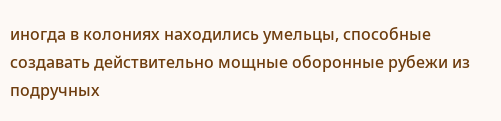иногда в колониях находились умельцы, способные создавать действительно мощные оборонные рубежи из подручных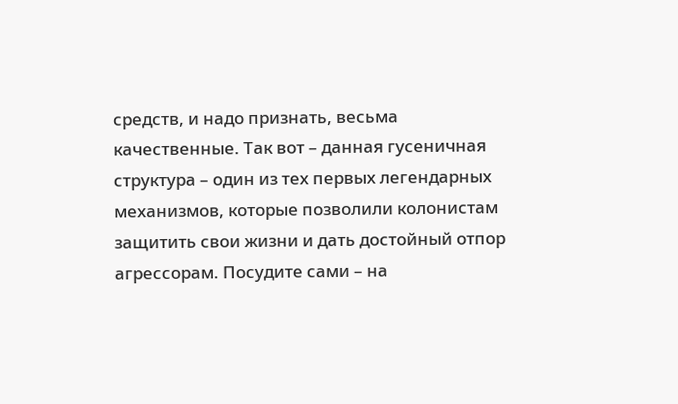средств, и надо признать, весьма качественные. Так вот – данная гусеничная структура – один из тех первых легендарных механизмов, которые позволили колонистам защитить свои жизни и дать достойный отпор агрессорам. Посудите сами – на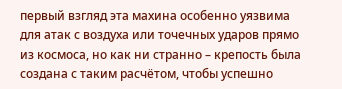первый взгляд эта махина особенно уязвима для атак с воздуха или точечных ударов прямо из космоса, но как ни странно – крепость была создана с таким расчётом, чтобы успешно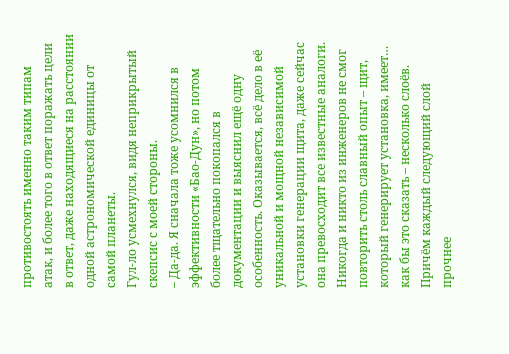противостоять именно таким типам атак, и более того в ответ поражать цели в ответ, даже находящиеся на расстоянии одной астрономической единицы от самой планеты.
Гул-ло усмехнулся, видя неприкрытый скепсис с моей стороны.
– Да-да. Я сначала тоже усомнился в эффективности «Бао-Дун», но потом более тщательно покопался в документации и выяснил ещё одну особенность. Оказывается, всё дело в её уникальной и мощной независимой установки генерации щита, даже сейчас она превосходит все известные аналоги. Никогда и никто из инженеров не смог повторить столь славный опыт – щит, который генерирует установка, имеет… как бы это сказать – несколько слоёв. Причём каждый следующий слой прочнее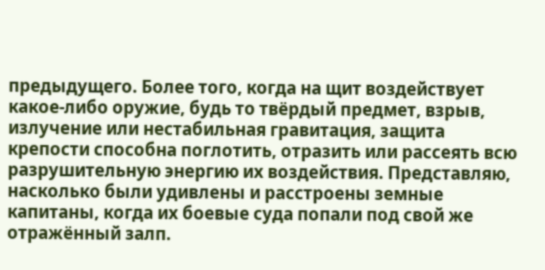предыдущего. Более того, когда на щит воздействует какое-либо оружие, будь то твёрдый предмет, взрыв, излучение или нестабильная гравитация, защита крепости способна поглотить, отразить или рассеять всю разрушительную энергию их воздействия. Представляю, насколько были удивлены и расстроены земные капитаны, когда их боевые суда попали под свой же отражённый залп.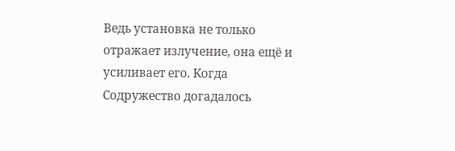Ведь установка не только отражает излучение, она ещё и усиливает его. Когда Содружество догадалось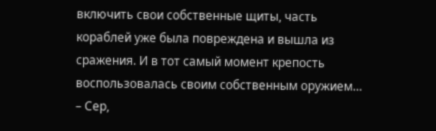включить свои собственные щиты, часть кораблей уже была повреждена и вышла из сражения. И в тот самый момент крепость воспользовалась своим собственным оружием…
– Сер,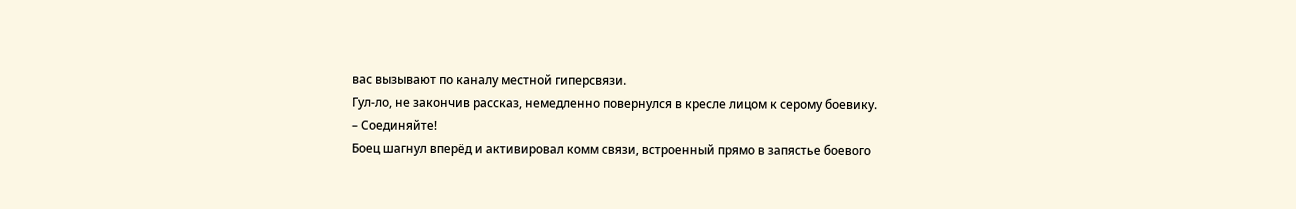вас вызывают по каналу местной гиперсвязи.
Гул-ло, не закончив рассказ, немедленно повернулся в кресле лицом к серому боевику.
– Соединяйте!
Боец шагнул вперёд и активировал комм связи, встроенный прямо в запястье боевого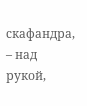скафандра, – над рукой,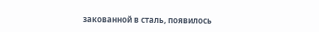закованной в сталь, появилось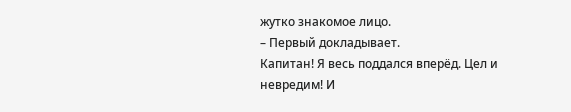жутко знакомое лицо.
– Первый докладывает.
Капитан! Я весь поддался вперёд. Цел и невредим! И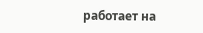работает на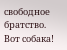свободное братство. Вот собака!